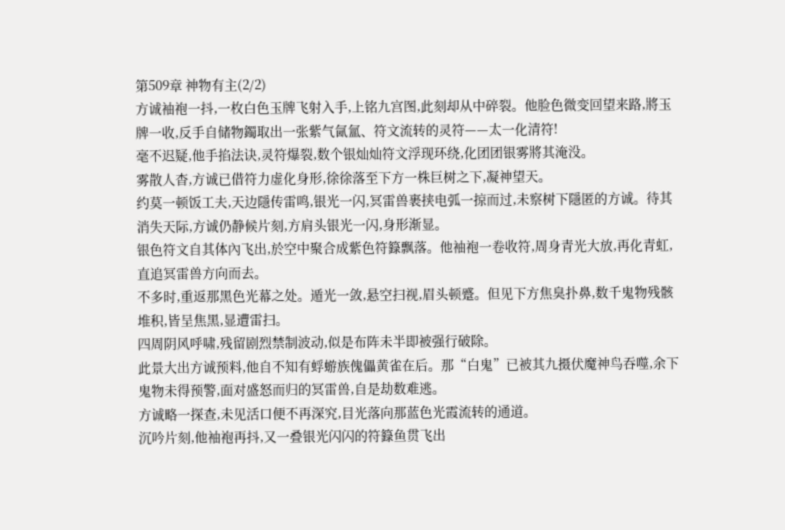第509章 神物有主(2/2)
方诚袖袍一抖,一枚白色玉牌飞射入手,上铭九宫图,此刻却从中碎裂。他脸色微变回望来路,將玉牌一收,反手自储物鐲取出一张紫气氤氳、符文流转的灵符——太一化清符!
毫不迟疑,他手掐法诀,灵符爆裂,数个银灿灿符文浮现环绕,化团团银雾將其淹没。
雾散人杳,方诚已借符力虚化身形,徐徐落至下方一株巨树之下,凝神望天。
约莫一顿饭工夫,天边隱传雷鸣,银光一闪,冥雷兽裹挟电弧一掠而过,未察树下隱匿的方诚。待其消失天际,方诚仍静候片刻,方肩头银光一闪,身形渐显。
银色符文自其体內飞出,於空中聚合成紫色符籙飘落。他袖袍一卷收符,周身青光大放,再化青虹,直追冥雷兽方向而去。
不多时,重返那黑色光幕之处。遁光一敛,悬空扫视,眉头顿蹙。但见下方焦臭扑鼻,数千鬼物残骸堆积,皆呈焦黑,显遭雷扫。
四周阴风呼啸,残留剧烈禁制波动,似是布阵未半即被强行破除。
此景大出方诚预料,他自不知有蜉蝣族傀儡黄雀在后。那“白鬼”已被其九摄伏魔神鸟吞噬,余下鬼物未得预警,面对盛怒而归的冥雷兽,自是劫数难逃。
方诚略一探查,未见活口便不再深究,目光落向那蓝色光霞流转的通道。
沉吟片刻,他袖袍再抖,又一叠银光闪闪的符籙鱼贯飞出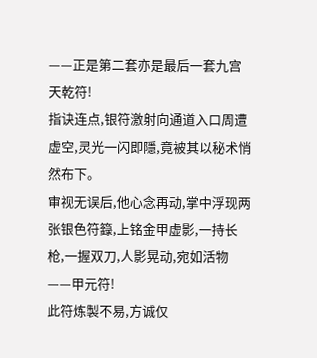——正是第二套亦是最后一套九宫天乾符!
指诀连点,银符激射向通道入口周遭虚空,灵光一闪即隱,竟被其以秘术悄然布下。
审视无误后,他心念再动,掌中浮现两张银色符籙,上铭金甲虚影,一持长枪,一握双刀,人影晃动,宛如活物——甲元符!
此符炼製不易,方诚仅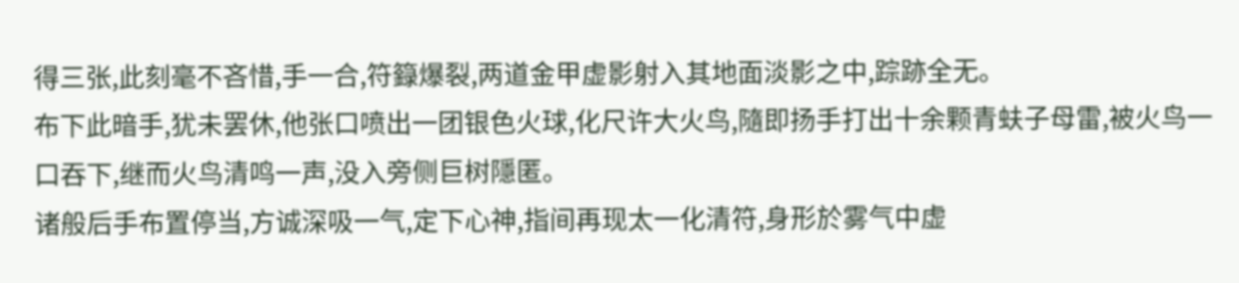得三张,此刻毫不吝惜,手一合,符籙爆裂,两道金甲虚影射入其地面淡影之中,踪跡全无。
布下此暗手,犹未罢休,他张口喷出一团银色火球,化尺许大火鸟,隨即扬手打出十余颗青蚨子母雷,被火鸟一口吞下,继而火鸟清鸣一声,没入旁侧巨树隱匿。
诸般后手布置停当,方诚深吸一气,定下心神,指间再现太一化清符,身形於雾气中虚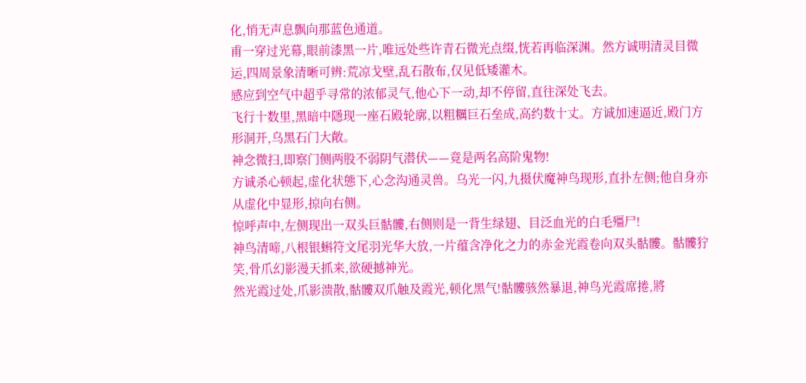化,悄无声息飘向那蓝色通道。
甫一穿过光幕,眼前漆黑一片,唯远处些许青石微光点缀,恍若再临深渊。然方诚明清灵目微运,四周景象清晰可辨:荒凉戈壁,乱石散布,仅见低矮灌木。
感应到空气中超乎寻常的浓郁灵气,他心下一动,却不停留,直往深处飞去。
飞行十数里,黑暗中隱现一座石殿轮廓,以粗糲巨石垒成,高约数十丈。方诚加速逼近,殿门方形洞开,乌黑石门大敞。
神念微扫,即察门侧两股不弱阴气潜伏——竟是两名高阶鬼物!
方诚杀心顿起,虚化状態下,心念沟通灵兽。乌光一闪,九摄伏魔神鸟现形,直扑左侧;他自身亦从虚化中显形,掠向右侧。
惊呼声中,左侧现出一双头巨骷髏,右侧则是一背生绿翅、目泛血光的白毛殭尸!
神鸟清啼,八根银蝌符文尾羽光华大放,一片蕴含净化之力的赤金光霞卷向双头骷髏。骷髏狞笑,骨爪幻影漫天抓来,欲硬撼神光。
然光霞过处,爪影溃散,骷髏双爪触及霞光,顿化黑气!骷髏骇然暴退,神鸟光霞席捲,將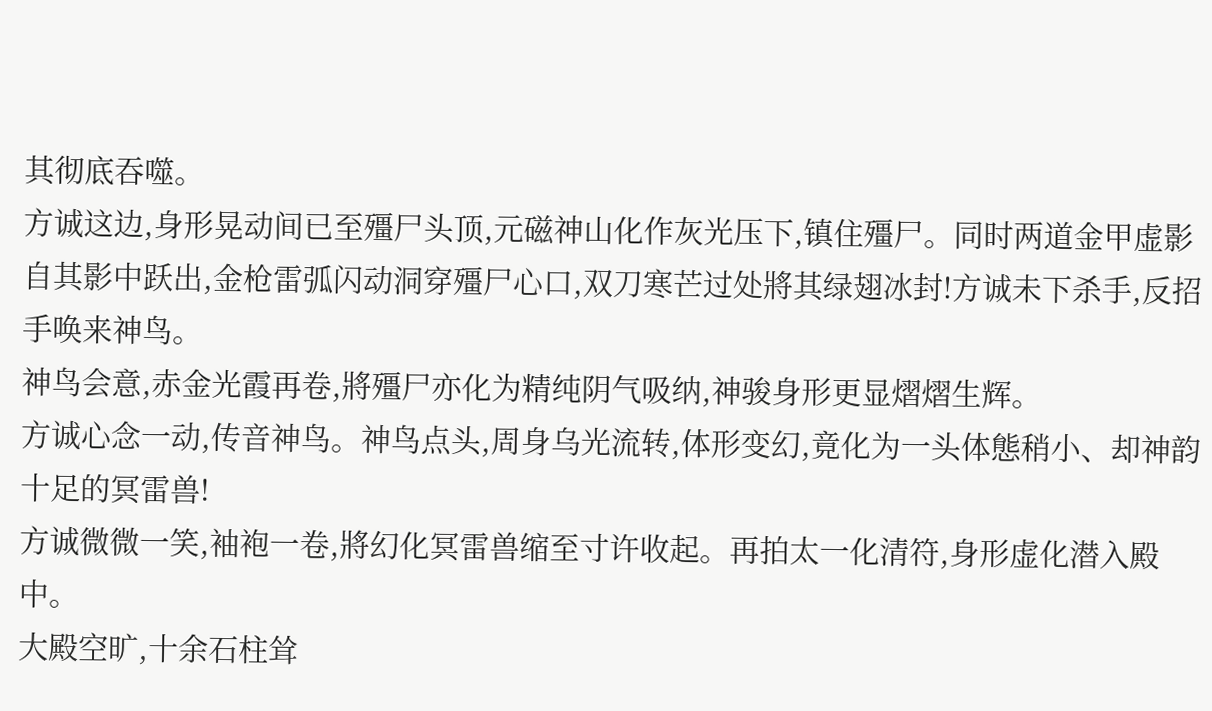其彻底吞噬。
方诚这边,身形晃动间已至殭尸头顶,元磁神山化作灰光压下,镇住殭尸。同时两道金甲虚影自其影中跃出,金枪雷弧闪动洞穿殭尸心口,双刀寒芒过处將其绿翅冰封!方诚未下杀手,反招手唤来神鸟。
神鸟会意,赤金光霞再卷,將殭尸亦化为精纯阴气吸纳,神骏身形更显熠熠生辉。
方诚心念一动,传音神鸟。神鸟点头,周身乌光流转,体形变幻,竟化为一头体態稍小、却神韵十足的冥雷兽!
方诚微微一笑,袖袍一卷,將幻化冥雷兽缩至寸许收起。再拍太一化清符,身形虚化潜入殿中。
大殿空旷,十余石柱耸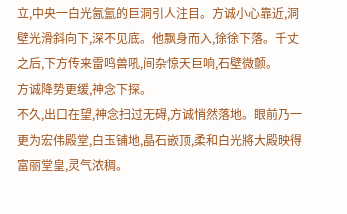立,中央一白光氤氳的巨洞引人注目。方诚小心靠近,洞壁光滑斜向下,深不见底。他飘身而入,徐徐下落。千丈之后,下方传来雷鸣兽吼,间杂惊天巨响,石壁微颤。
方诚降势更缓,神念下探。
不久,出口在望,神念扫过无碍,方诚悄然落地。眼前乃一更为宏伟殿堂,白玉铺地,晶石嵌顶,柔和白光將大殿映得富丽堂皇,灵气浓稠。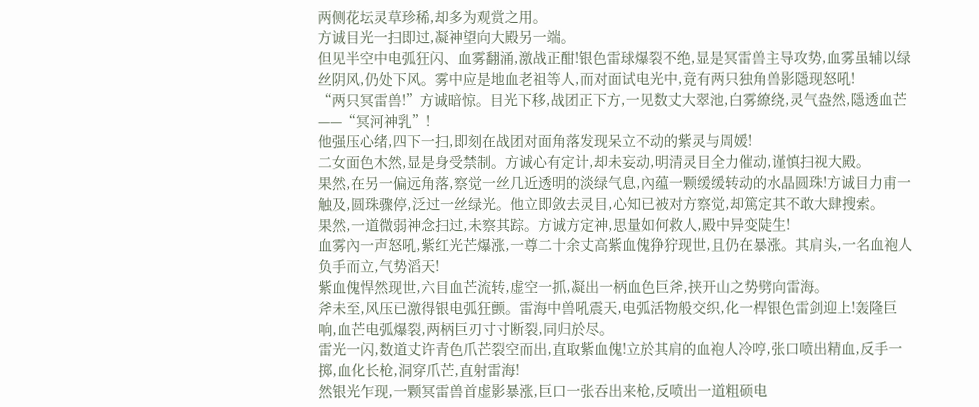两侧花坛灵草珍稀,却多为观赏之用。
方诚目光一扫即过,凝神望向大殿另一端。
但见半空中电弧狂闪、血雾翻涌,激战正酣!银色雷球爆裂不绝,显是冥雷兽主导攻势,血雾虽辅以绿丝阴风,仍处下风。雾中应是地血老祖等人,而对面试电光中,竟有两只独角兽影隱现怒吼!
“两只冥雷兽!”方诚暗惊。目光下移,战团正下方,一见数丈大翠池,白雾繚绕,灵气盎然,隱透血芒——“冥河神乳”!
他强压心绪,四下一扫,即刻在战团对面角落发现呆立不动的紫灵与周媛!
二女面色木然,显是身受禁制。方诚心有定计,却未妄动,明清灵目全力催动,谨慎扫视大殿。
果然,在另一偏远角落,察觉一丝几近透明的淡绿气息,內蕴一颗缓缓转动的水晶圆珠!方诚目力甫一触及,圆珠骤停,泛过一丝绿光。他立即敛去灵目,心知已被对方察觉,却篤定其不敢大肆搜索。
果然,一道微弱神念扫过,未察其踪。方诚方定神,思量如何救人,殿中异变陡生!
血雾內一声怒吼,紫红光芒爆涨,一尊二十余丈高紫血傀狰狞现世,且仍在暴涨。其肩头,一名血袍人负手而立,气势滔天!
紫血傀悍然现世,六目血芒流转,虚空一抓,凝出一柄血色巨斧,挟开山之势劈向雷海。
斧未至,风压已激得银电弧狂颤。雷海中兽吼震天,电弧活物般交织,化一桿银色雷剑迎上!轰隆巨响,血芒电弧爆裂,两柄巨刃寸寸断裂,同归於尽。
雷光一闪,数道丈许青色爪芒裂空而出,直取紫血傀!立於其肩的血袍人冷哼,张口喷出精血,反手一掷,血化长枪,洞穿爪芒,直射雷海!
然银光乍现,一颗冥雷兽首虚影暴涨,巨口一张吞出来枪,反喷出一道粗硕电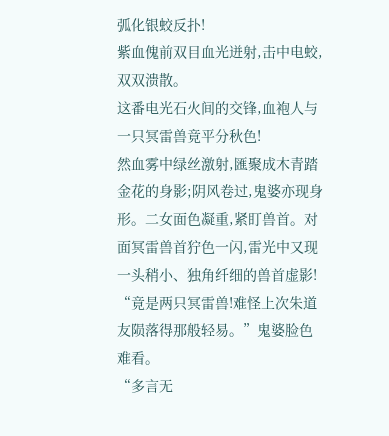弧化银蛟反扑!
紫血傀前双目血光迸射,击中电蛟,双双溃散。
这番电光石火间的交锋,血袍人与一只冥雷兽竟平分秋色!
然血雾中绿丝激射,匯聚成木青踏金花的身影;阴风卷过,鬼婆亦现身形。二女面色凝重,紧盯兽首。对面冥雷兽首狞色一闪,雷光中又现一头稍小、独角纤细的兽首虚影!
“竟是两只冥雷兽!难怪上次朱道友陨落得那般轻易。”鬼婆脸色难看。
“多言无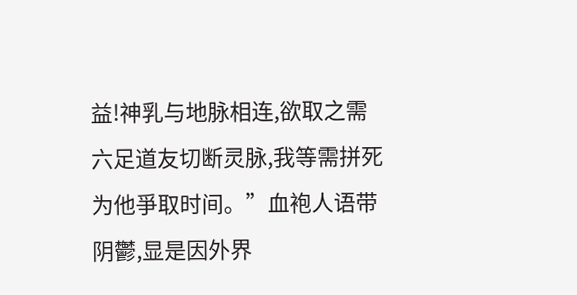益!神乳与地脉相连,欲取之需六足道友切断灵脉,我等需拼死为他爭取时间。”血袍人语带阴鬱,显是因外界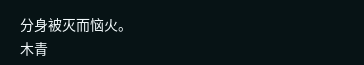分身被灭而恼火。
木青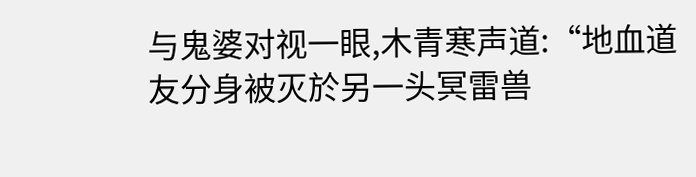与鬼婆对视一眼,木青寒声道:“地血道友分身被灭於另一头冥雷兽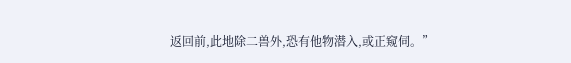返回前,此地除二兽外,恐有他物潜入,或正窥伺。”